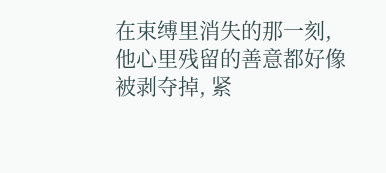在束缚里消失的那一刻,他心里残留的善意都好像被剥夺掉, 紧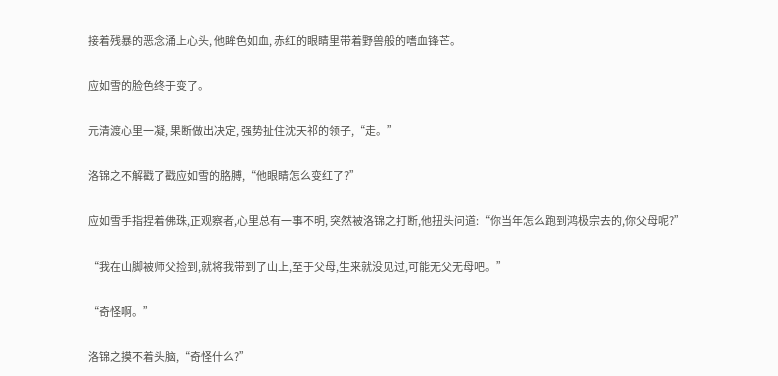接着残暴的恶念涌上心头, 他眸色如血, 赤红的眼睛里带着野兽般的嗜血锋芒。

应如雪的脸色终于变了。

元清渡心里一凝, 果断做出决定, 强势扯住沈天祁的领子,“走。”

洛锦之不解戳了戳应如雪的胳膊,“他眼睛怎么变红了?”

应如雪手指捏着佛珠,正观察者,心里总有一事不明, 突然被洛锦之打断,他扭头问道:“你当年怎么跑到鸿极宗去的,你父母呢?”

“我在山脚被师父捡到,就将我带到了山上,至于父母,生来就没见过,可能无父无母吧。”

“奇怪啊。”

洛锦之摸不着头脑,“奇怪什么?”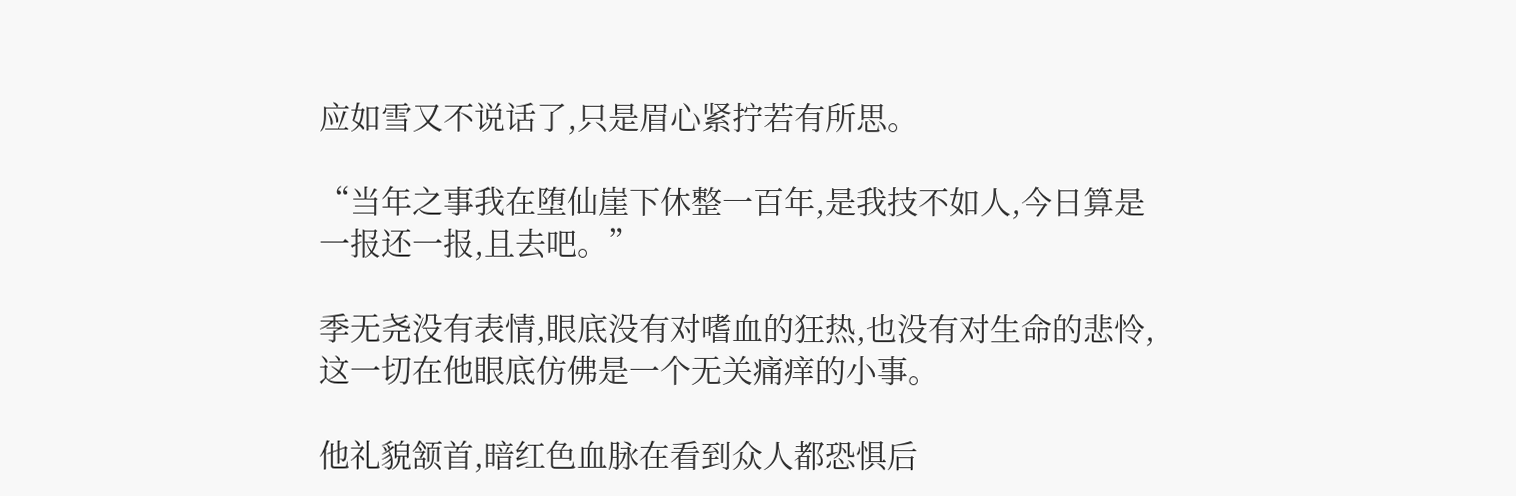应如雪又不说话了,只是眉心紧拧若有所思。

“当年之事我在堕仙崖下休整一百年,是我技不如人,今日算是一报还一报,且去吧。”

季无尧没有表情,眼底没有对嗜血的狂热,也没有对生命的悲怜,这一切在他眼底仿佛是一个无关痛痒的小事。

他礼貌颔首,暗红色血脉在看到众人都恐惧后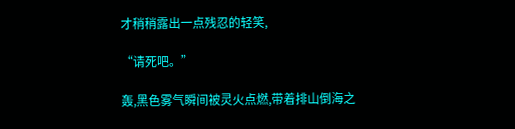才稍稍露出一点残忍的轻笑,

“请死吧。”

轰,黑色雾气瞬间被灵火点燃,带着排山倒海之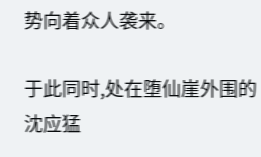势向着众人袭来。

于此同时,处在堕仙崖外围的沈应猛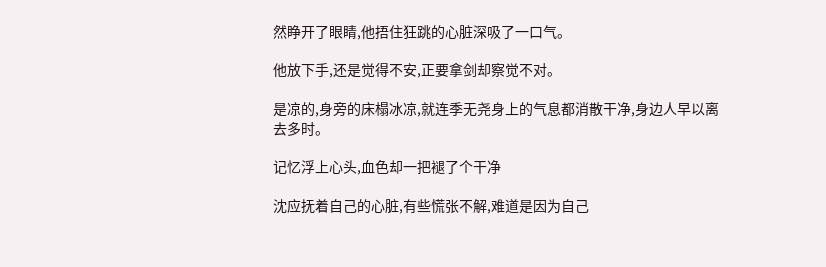然睁开了眼睛,他捂住狂跳的心脏深吸了一口气。

他放下手,还是觉得不安,正要拿剑却察觉不对。

是凉的,身旁的床榻冰凉,就连季无尧身上的气息都消散干净,身边人早以离去多时。

记忆浮上心头,血色却一把褪了个干净

沈应抚着自己的心脏,有些慌张不解,难道是因为自己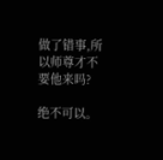做了错事,所以师尊才不要他来吗?

绝不可以。